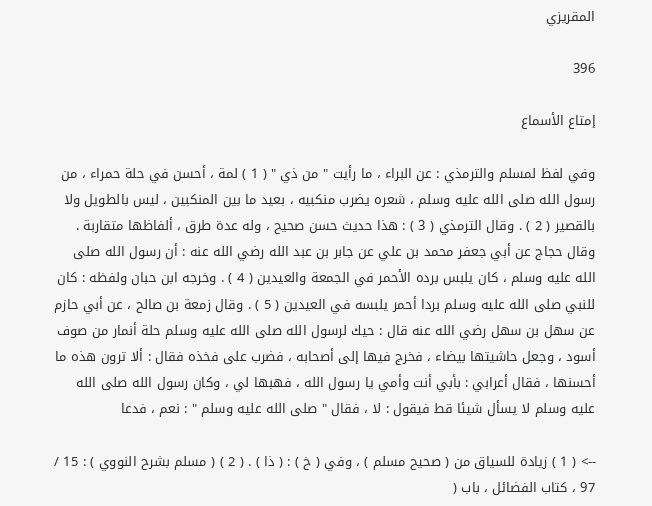المقريزي

396

إمتاع الأسماع

وفي لفظ لمسلم والترمذي : عن البراء ، ما رأيت " من ذي " ( 1 ) لمة ، أحسن في حلة حمراء ، من رسول الله صلى الله عليه وسلم ، شعره يضرب منكبيه ، بعيد ما بين المنكبين ، ليس بالطويل ولا بالقصير ( 2 ) . وقال الترمذي ( 3 ) : هذا حديث حسن صحيح ، وله عدة طرق ، ألفاظها متقاربة . وقال حجاج عن أبي جعفر محمد بن علي عن جابر بن عبد الله رضي الله عنه : أن رسول الله صلى الله عليه وسلم ، كان يلبس برده الأحمر في الجمعة والعيدين ( 4 ) . وخرجه ابن حبان ولفظه : كان للنبي صلى الله عليه وسلم بردا أحمر يلبسه في العيدين ( 5 ) . وقال زمعة بن صالح ، عن أبي حازم عن سهل بن سهل رضي الله عنه قال : حيك لرسول الله صلى الله عليه وسلم حلة أنمار من صوف أسود ، وجعل حاشيتها بيضاء ، فخرج فيها إلى أصحابه ، فضرب على فخذه فقال : ألا ترون هذه ما أحسنها ، فقال أعرابي : بأبي أنت وأمي يا رسول الله ، فهبها لي ، وكان رسول الله صلى الله عليه وسلم لا يسأل شيئا قط فيقول : لا ، فقال " صلى الله عليه وسلم " : نعم ، فدعا

--> ( 1 ) زيادة للسياق من ( صحيح مسلم ) ، وفي ( خ ) : ( ذا ) . ( 2 ) ( مسلم بشرح النووي ) : 15 / 97 ، كتاب الفضائل ، باب (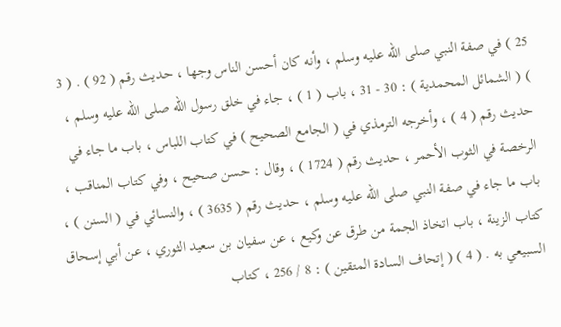25 ) في صفة النبي صلى الله عليه وسلم ، وأنه كان أحسن الناس وجها ، حديث رقم ( 92 ) . ( 3 ) ( الشمائل المحمدية ) : 30 - 31 ، باب ( 1 ) ، جاء في خلق رسول الله صلى الله عليه وسلم ، حديث رقم ( 4 ) ، وأخرجه الترمذي في ( الجامع الصحيح ) في كتاب اللباس ، باب ما جاء في الرخصة في الثوب الأحمر ، حديث رقم ( 1724 ) ، وقال : حسن صحيح ، وفي كتاب المناقب ، باب ما جاء في صفة النبي صلى الله عليه وسلم ، حديث رقم ( 3635 ) ، والنسائي في ( السنن ) ، كتاب الزينة ، باب اتخاذ الجمة من طرق عن وكيع ، عن سفيان بن سعيد الثوري ، عن أبي إسحاق السبيعي به . ( 4 ) ( إتحاف السادة المتقين ) : 8 / 256 ، كتاب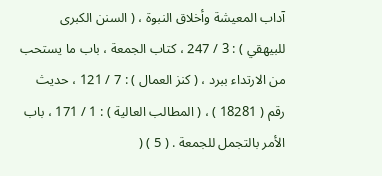آداب المعيشة وأخلاق النبوة ، ( السنن الكبرى للبيهقي ) : 3 / 247 ، كتاب الجمعة ، باب ما يستحب من الارتداء ببرد ، ( كنز العمال ) : 7 / 121 ، حديث رقم ( 18281 ) ، ( المطالب العالية ) : 1 / 171 ، باب الأمر بالتجمل للجمعة . ( 5 ) (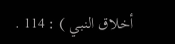أخلاق النبي ) : 114 .